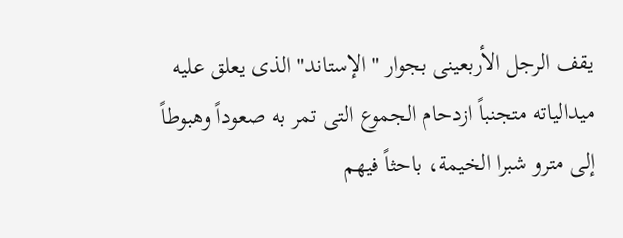يقف الرجل الأربعينى بجوار "الإستاند" الذى يعلق عليه ميدالياته متجنباً ازدحام الجموع التى تمر به صعوداً وهبوطاً إلى مترو شبرا الخيمة، باحثاً فيهم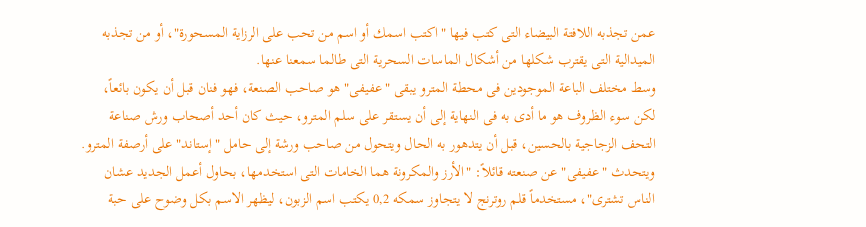عمن تجذبه اللافتة البيضاء التى كتب فيها "اكتب اسمك أو اسم من تحب على الرزاية المسحورة"، أو من تجذبه الميدالية التى يقترب شكلها من أشكال الماسات السحرية التى طالما سمعنا عنها.
وسط مختلف الباعة الموجودين فى محطة المترو يبقى "عفيفى" هو صاحب الصنعة، فهو فنان قبل أن يكون بائعاً، لكن سوء الظروف هو ما أدى به فى النهاية إلى أن يستقر على سلم المترو، حيث كان أحد أصحاب ورش صناعة التحف الزجاجية بالحسين، قبل أن يتدهور به الحال ويتحول من صاحب ورشة إلى حامل "إستاند" على أرصفة المترو.
ويتحدث "عفيفى" عن صنعته قائلاً: "الأرز والمكرونة هما الخامات التى استخدمها، بحاول أعمل الجديد عشان الناس تشترى"، مستخدماً قلم روترنج لا يتجاوز سمكه 0,2 يكتب اسم الزبون، ليظهر الاسم بكل وضوح على حبة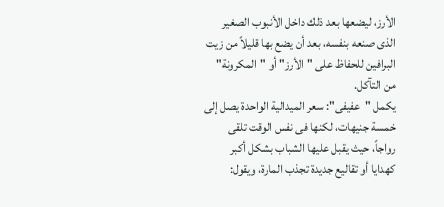الأرز، ليضعها بعد ذلك داخل الأنبوب الصغير الذى صنعه بنفسه، بعد أن يضع بها قليلاً من زيت البرافين للحفاظ على "الأرز" أو "المكرونة" من التآكل.
يكمل "عفيفى": سعر الميدالية الواحدة يصل إلى خمسة جنيهات، لكنها فى نفس الوقت تلقى رواجاً، حيث يقبل عليها الشباب بشكل أكبر كهدايا أو تقاليع جديدة تجذب المارة، ويقول: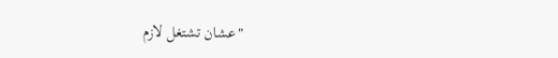"عشان تشتغل لازم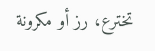تخترع، رز أو مكرونة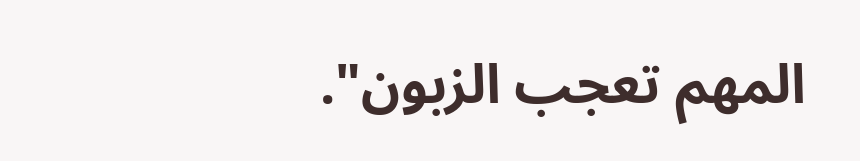المهم تعجب الزبون".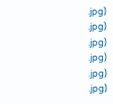.jpg)
.jpg)
.jpg)
.jpg)
.jpg)
.jpg)